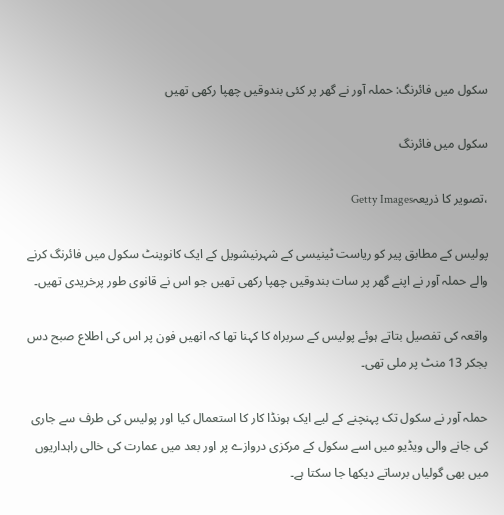سکول میں فائرنگ: حملہ آور نے گھر پر کئی بندوقیں چھپا رکھی تھیں

سکول میں فائرنگ

،تصویر کا ذریعہGetty Images

پولیس کے مطابق پیر کو ریاست ٹینیسی کے شہرنیشویل کے ایک کانوینٹ سکول میں فائرنگ کرنے والے حملہ آور نے اپنے گھر پر سات بندوقیں چھپا رکھی تھیں جو اس نے قانوی طور پرخریدی تھیں۔

واقعہ کی تفصیل بتاتے ہوئے پولیس کے سربراہ کا کہنا تھا کہ انھیں فون پر اس کی اطلاع صبح دس بجکر 13 منٹ پر ملی تھی۔

حملہ آور نے سکول تک پہنچنے کے لیے ایک ہونڈا کار کا استعمال کیا اور پولیس کی طرف سے جاری کی جانے والی ویڈیو میں اسے سکول کے مرکزی دروازے پر اور بعد میں عمارت کی خالی راہداریوں میں بھی گولیاں برساتے دیکھا جا سکتا ہے۔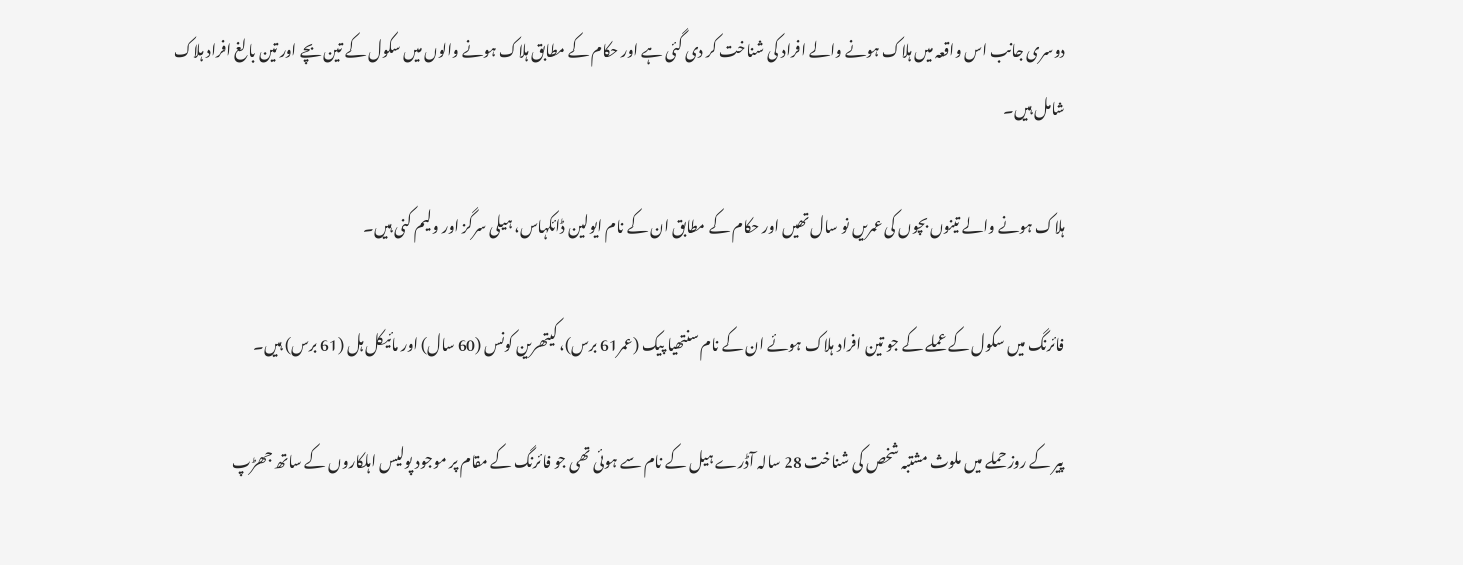دوسری جانب اس واقعہ میں ہلاک ہونے والے افراد کی شناخت کر دی گئی ہے اور حکام کے مطابق ہلاک ہونے والوں میں سکول کے تین بچے اور تین بالغ افراد ہلاک شامل ہیں۔

ہلاک ہونے والے تینوں بچوں کی عمریں نو سال تھیں اور حکام کے مطابق ان کے نام ایولین ڈائکہاس، ہیلی سرگز اور ولیم کنی ہیں۔

فائرنگ میں سکول کے عملے کے جو تین افراد ہلاک ہوئے ان کے نام سنتھیا پیک (عمر61 برس)، کیتھرین کونس (60 سال) اور مائیکل ہل (61 برس) ہیں۔

پیر کے روز حملے میں ملوث مشتبہ شخص کی شناخت 28 سالہ آڈرے ہیل کے نام سے ہوئی تھی جو فائرنگ کے مقام پر موجود پولیس اہلکاروں کے ساتھ جھڑپ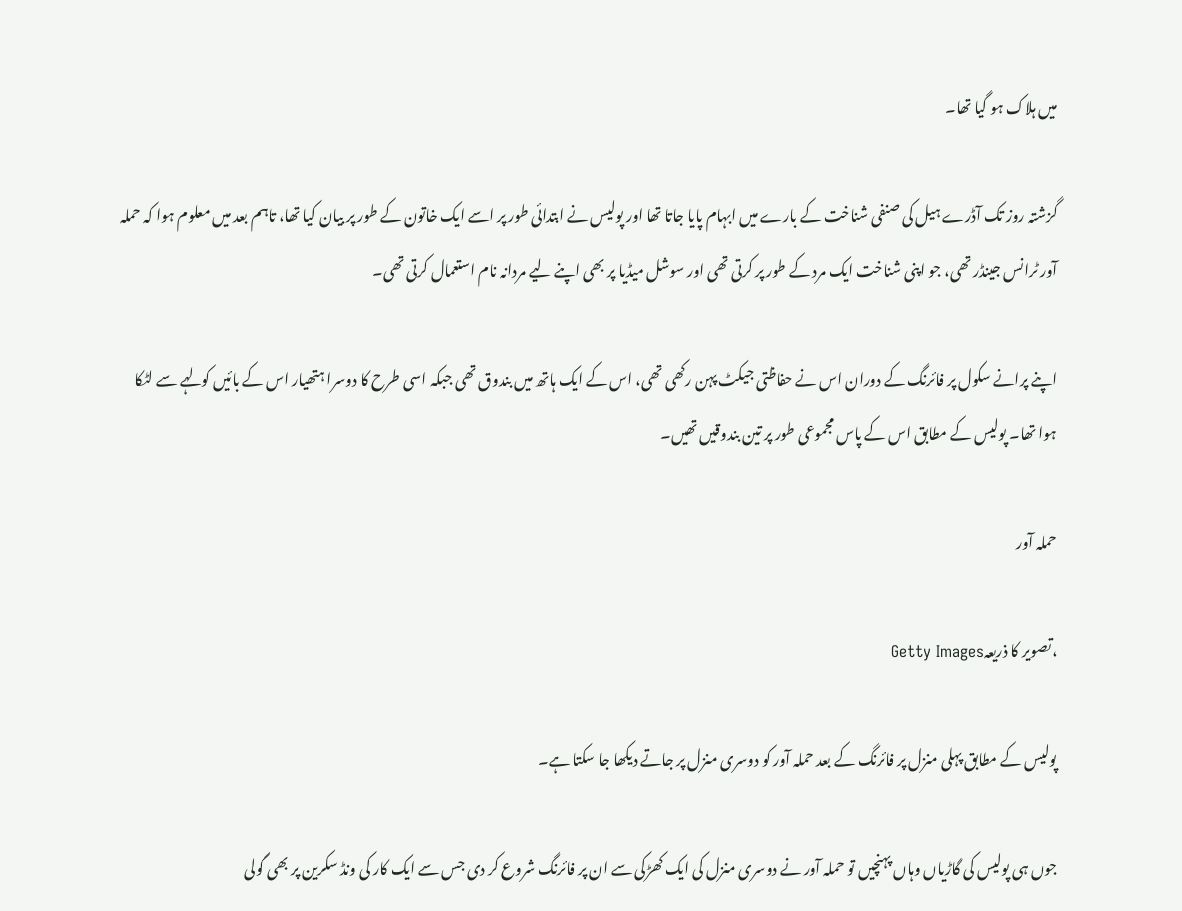میں ہلاک ہو گیا تھا۔

گزشتہ روز تک آڈرے ہیل کی صنفی شناخت کے بارے میں ابہام پایا جاتا تھا اور پولیس نے ابتدائی طور پر اسے ایک خاتون کے طور پر بیان کیا تھا، تاہم بعد میں معلوم ہوا کہ حملہ آور ٹرانس جینڈر تھی، جو اپنی شناخت ایک مرد کے طور پر کرتی تھی اور سوشل میڈیا پر بھی اپنے لیے مردانہ نام استعمال کرتی تھی۔

اپنے پرانے سکول پر فائرنگ کے دوران اس نے حفاظتی جیکٹ پہن رکھی تھی، اس کے ایک ہاتھ میں بندوق تھی جبکہ اسی طرح کا دوسرا ہتھیار اس کے بائیں کولہے سے لٹکا ہوا تھا۔ پولیس کے مطابق اس کے پاس مجموعی طور پر تین بندوقیں تھیں۔

حملہ آور

،تصویر کا ذریعہGetty Images

پولیس کے مطابق پہلی منزل پر فائرنگ کے بعد حملہ آور کو دوسری منزل پر جاتے دیکھا جا سکتا ہے۔

جوں ہی پولیس کی گاڑیاں وہاں پہنچیں تو حملہ آور نے دوسری منزل کی ایک کھڑکی سے ان پر فائرنگ شروع کر دی جس سے ایک کار کی ونڈ سکرین پر بھی گولی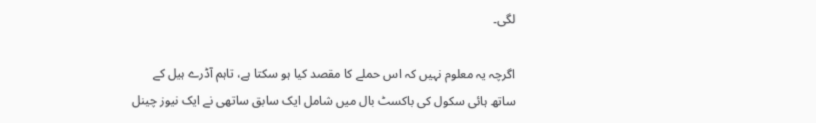لگی۔

اگرچہ یہ معلوم نہیں کہ اس حملے کا مقصد کیا ہو سکتا ہے، تاہم آڈرے ہیل کے ساتھ ہائی سکول کی باکسٹ بال میں شامل ایک سابق ساتھی نے ایک نیوز چینل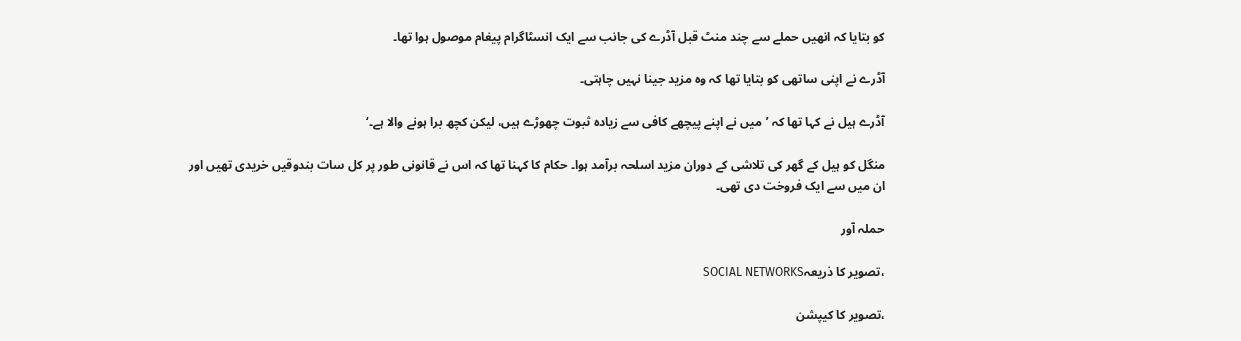کو بتایا کہ انھیں حملے سے چند منٹ قبل آڈرے کی جانب سے ایک انسٹاگرام پیغام موصول ہوا تھا۔

آڈرے نے اپنی ساتھی کو بتایا تھا کہ وہ مزید جینا نہیں چاہتی۔

آڈرے ہیل نے کہا تھا کہ ’میں نے اپنے پیچھے کافی سے زیادہ ثبوت چھوڑے ہیں، لیکن کچھ برا ہونے والا ہے۔‘

منگل کو ہیل کے گھر کی تلاشی کے دوران مزید اسلحہ برآمد ہوا۔ حکام کا کہنا تھا کہ اس نے قانونی طور پر کل سات بندوقیں خریدی تھیں اور ان میں سے ایک فروخت دی تھی۔

حملہ آور

،تصویر کا ذریعہSOCIAL NETWORKS

،تصویر کا کیپشن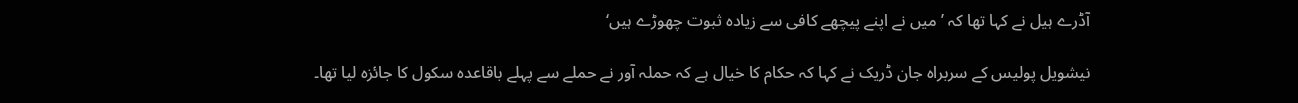آڈرے ہیل نے کہا تھا کہ ’میں نے اپنے پیچھے کافی سے زیادہ ثبوت چھوڑے ہیں‘

نیشویل پولیس کے سربراہ جان ڈریک نے کہا کہ حکام کا خیال ہے کہ حملہ آور نے حملے سے پہلے باقاعدہ سکول کا جائزہ لیا تھا۔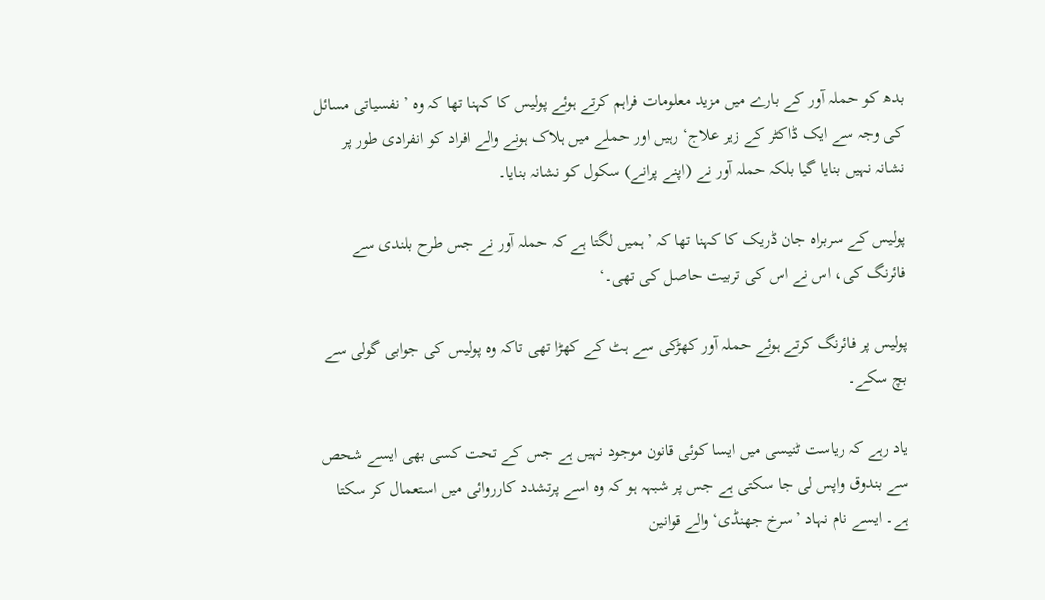بدھ کو حملہ آور کے بارے میں مزید معلومات فراہم کرتے ہوئے پولیس کا کہنا تھا کہ وہ ’ نفسیاتی مسائل کی وجہ سے ایک ڈاکٹر کے زیر علاج‘ رہیں اور حملے میں ہلاک ہونے والے افراد کو انفرادی طور پر نشانہ نہیں بنایا گیا بلکہ حملہ آور نے (اپنے پرانے) سکول کو نشانہ بنایا۔

پولیس کے سربراہ جان ڈریک کا کہنا تھا کہ ’ہمیں لگتا ہے کہ حملہ آور نے جس طرح بلندی سے فائرنگ کی، اس نے اس کی تربیت حاصل کی تھی۔‘

پولیس پر فائرنگ کرتے ہوئے حملہ آور کھڑکی سے ہٹ کے کھڑا تھی تاکہ وہ پولیس کی جوابی گولی سے بچ سکے۔

یاد رہے کہ ریاست ٹنیسی میں ایسا کوئی قانون موجود نہیں ہے جس کے تحت کسی بھی ایسے شحص سے بندوق واپس لی جا سکتی ہے جس پر شبہہ ہو کہ وہ اسے پرتشدد کارروائی میں استعمال کر سکتا ہے۔ ایسے نام نہاد ’سرخ جھنڈی‘ والے قوانین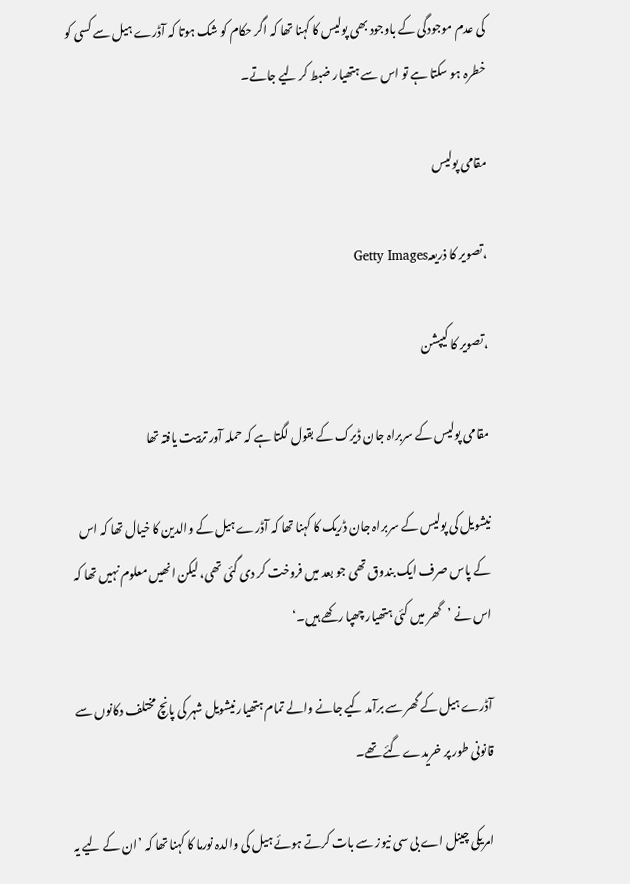کی عدم موجودگی کے باوجود بھی پولیس کا کہنا تھا کہ اگر حکام کو شک ہوتا کہ آڈرے ہیل سے کسی کو خطرہ ہو سکتا ہے تو اس سے ہتھیار ضبط کر لیے جاتے۔

مقامی پولیس

،تصویر کا ذریعہGetty Images

،تصویر کا کیپشن

مقامی پولیس کے سربراہ جان ڈیرک کے بقول لگتا ہے کہ حملہ آور تربیت یافتہ تھا

نیشویل کی پولیس کے سربراہ جان ڈریک کا کہنا تھا کہ آڈرے ہیل کے والدین کا خیال تھا کہ اس کے پاس صرف ایک بندوق تھی جو بعد میں فروخت کر دی گئی تھی، لیکن انھیں معلوم نہیں تھا کہ اس نے ’گھر میں کئی ہتھیار چھپا رکھے ہیں۔‘

آڈرے ہیل کے گھر سے برآمد کیے جانے والے تمام ہتھیار نیشویل شہر کی پانچ مختلف دکانوں سے قانونی طور پر خریدے گئے تھے۔

امریکی چینل اے بی سی نیوز سے بات کرتے ہوئے ہیل کی والدہ نورما کا کہنا تھا کہ ’ان کے لیے یہ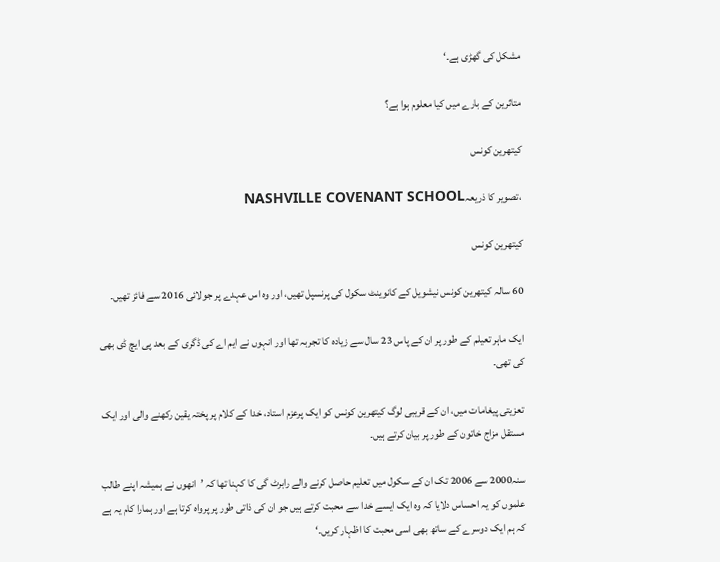مشکل کی گھڑی ہے۔‘

متاثرین کے بارے میں کیا معلوم ہوا ہے؟

کیتھرین کونس

،تصویر کا ذریعہNASHVILLE COVENANT SCHOOL

کیتھرین کونس

60 سالہ کیتھرین کونس نیشویل کے کانوینٹ سکول کی پرنسپل تھیں، اور وہ اس عہدے پر جولائی 2016 سے فائز تھیں۔

ایک ماہر تعیلم کے طور پر ان کے پاس 23 سال سے زیادہ کا تجربہ تھا اور انہوں نے ایم اے کی ڈگری کے بعد پی ایچ ڈی بھی کی تھی۔

تعزیتی پیغامات میں، ان کے قریبی لوگ کیتھرین کونس کو ایک پرعزم استاد، خدا کے کلام پر پختہ یقین رکھنے والی اور ایک مستقل مزاج خاتون کے طور پر بیان کرتے ہیں۔

سنہ2000 سے 2006 تک ان کے سکول میں تعلیم حاصل کرنے والے رابرٹ گی کا کہنا تھا کہ ’انھوں نے ہمیشہ اپنے طالب علموں کو یہ احساس دلایا کہ وہ ایک ایسے خدا سے محبت کرتے ہیں جو ان کی ذاتی طور پر پرواہ کرتا ہے اور ہمارا کام یہ ہے کہ ہم ایک دوسرے کے ساتھ بھی اسی محبت کا اظہار کریں۔‘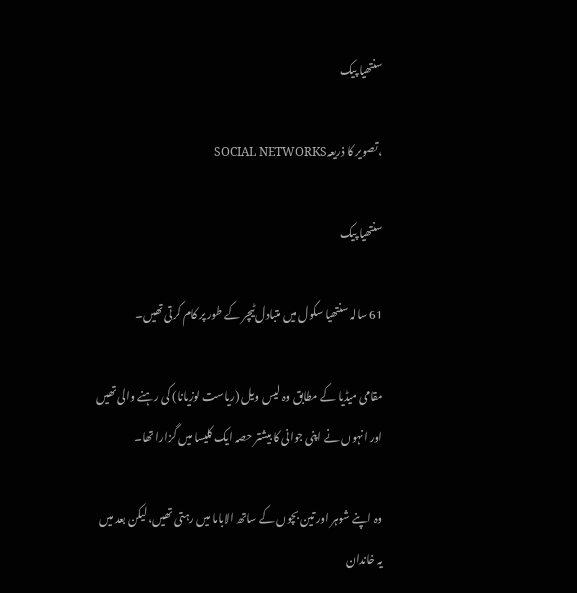سنتھیا پیک

،تصویر کا ذریعہSOCIAL NETWORKS

سنتھیا پیک

61 سالہ سنتھیا سکول میں متبادل ٹیچر کے طور پر کام کرتی تھیں۔

مقامی میڈیا کے مطابق وہ لیس ویل (ریاست لوزیانا) کی رہنے والی تھیں اور انہوں نے اپنی جوانی کا بیشتر حصہ ایک کلیسا میں گزارا تھا۔

وہ اپنے شوہر اور تین بچوں کے ساتھ الاباما میں رہتی تھیں، لیکن بعد میں یہ خاندان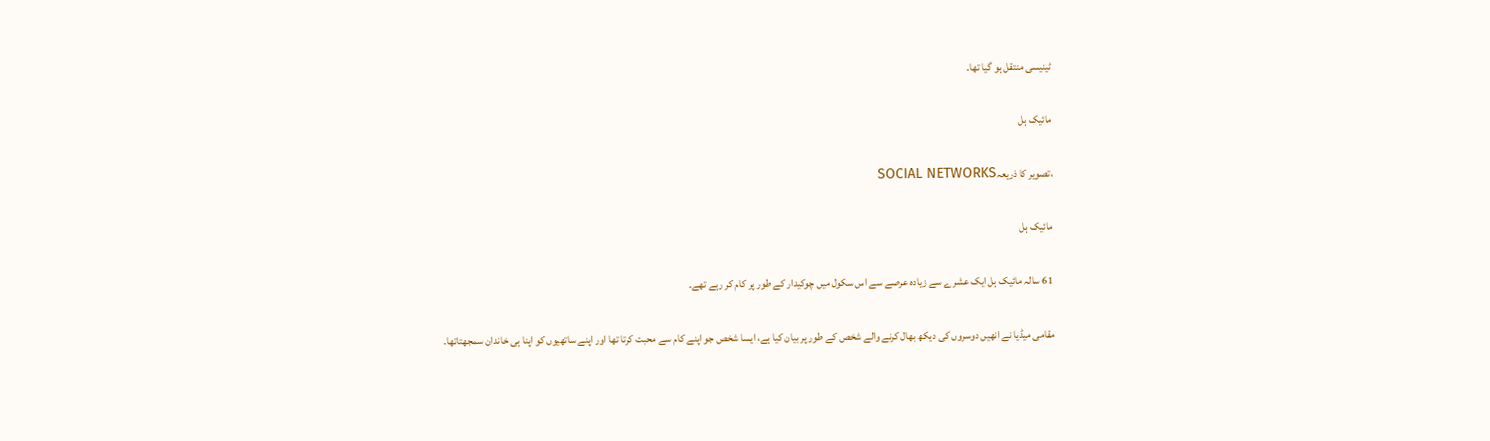ٹینیسی منتقل ہو گیا تھا۔

مائیک ہل

،تصویر کا ذریعہSOCIAL NETWORKS

مائیک ہل

61 سالہ مائیک ہل ایک عشرے سے زیادہ عرصے سے اس سکول میں چوکیدار کے طور پر کام کر رہے تھے۔

مقامی میڈیا نے انھیں دوسروں کی دیکھ بھال کرنے والے شخص کے طور پر بیان کیا ہے، ایسا شخص جو اپنے کام سے محبت کرتا تھا اور اپنے ساتھیوں کو اپنا ہی خاندان سمجھتاتھا۔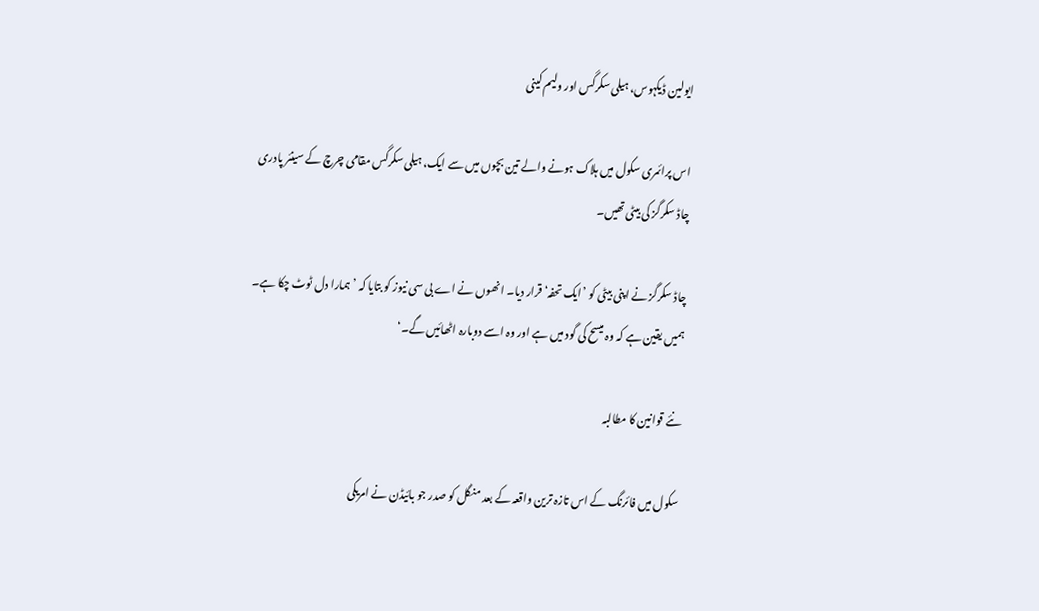ایولین ڈیکہوس، ہیلی سکرگس اور ولیم کینی

اس پرائمری سکول میں ہلاک ہونے والے تین بچوں میں سے ایک، ہیلی سکرگس مقامی چرچ کے سینئر پادری چاڈ سکرگز کی بیٹی تھیں۔

چاڈ سکرگز نے اپنی بیٹی کو ’ایک تحفہ‘ قرار دیا۔ انھوں نے اے بی سی نیوز کو بتایا کہ ’ہمارا دل ٹوٹ چکا ہے۔ ہمیں یقین ہے کہ وہ میسح کی گود میں ہے اور وہ اسے دوبارہ اٹھائیں گے۔‘

نئے قوانین کا مطالبہ

سکول میں فائرنگ کے اس تازہ ترین واقعہ کے بعد منگل کو صدر جو بائیڈن نے امریکی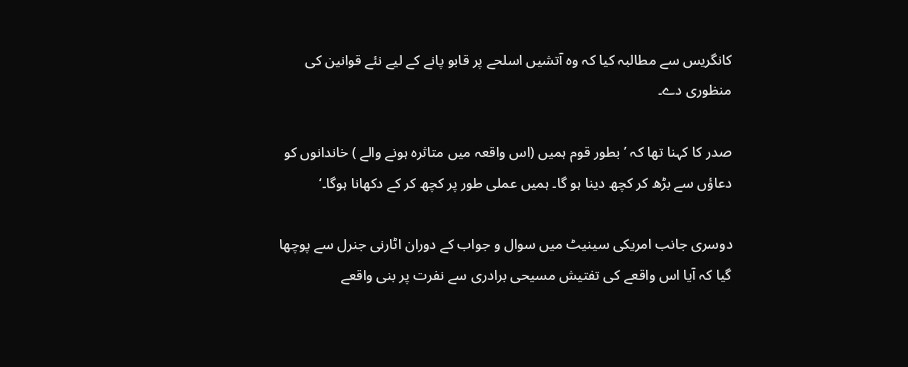کانگریس سے مطالبہ کیا کہ وہ آتشیں اسلحے پر قابو پانے کے لیے نئے قوانین کی منظوری دے۔

صدر کا کہنا تھا کہ ’ بطور قوم ہمیں (اس واقعہ میں متاثرہ ہونے والے ) خاندانوں کو دعاؤں سے بڑھ کر کچھ دینا ہو گا۔ ہمیں عملی طور پر کچھ کر کے دکھانا ہوگا۔‘

دوسری جانب امریکی سینیٹ میں سوال و جواب کے دوران اٹارنی جنرل سے پوچھا گیا کہ آیا اس واقعے کی تفتیش مسیحی برادری سے نفرت پر بنی واقعے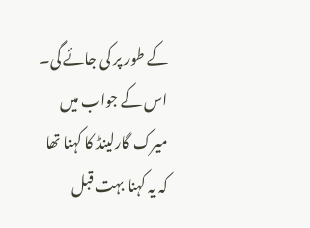کے طور پر کی جائے گی۔ اس کے جواب میں میرک گارلینڈ کا کہنا تھا کہ یہ کہنا بہت قبل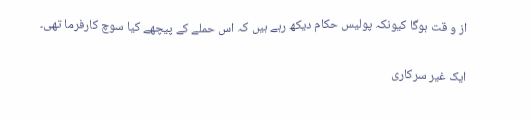از و قت ہوگا کیونکہ پولیس حکام دیکھ رہے ہیں کہ اس حملے کے پیچھے کیا سوچ کارفرما تھی۔

ایک غیر سرکاری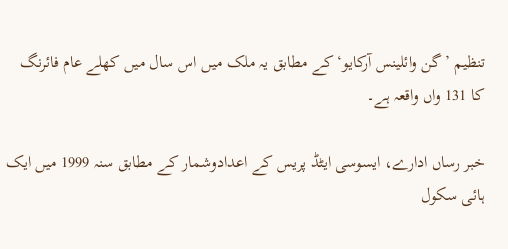تنظیم ’گن وائلینس آرکایو‘ کے مطابق یہ ملک میں اس سال میں کھلے عام فائرنگ کا 131 واں واقعہ ہے۔

خبر رساں ادارے، ایسوسی ایٹڈ پریس کے اعدادوشمار کے مطابق سنہ 1999 میں ایک ہائی سکول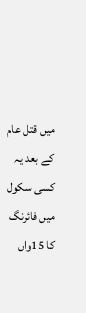میں قتل عام کے بعد یہ کسی سکول میں فائرنگ کا 15واں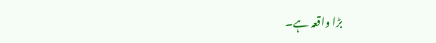بڑا واقعہ ہے۔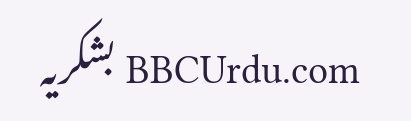BBCUrdu.com بشکریہ